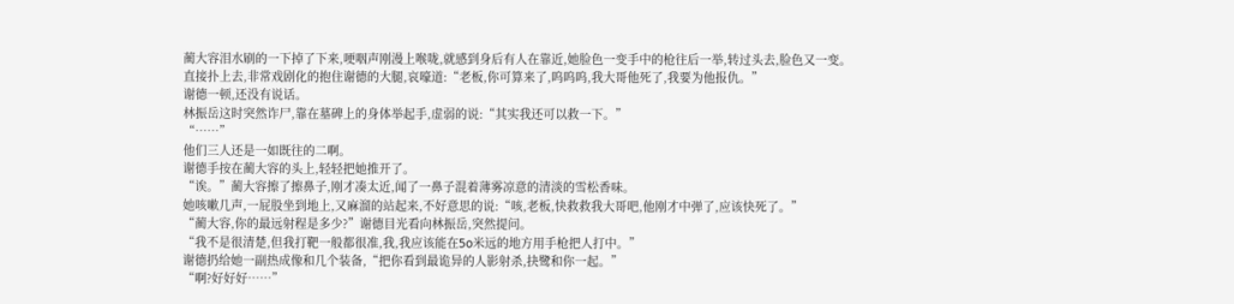蔺大容泪水刷的一下掉了下来,哽咽声刚漫上喉咙,就感到身后有人在靠近,她脸色一变手中的枪往后一举,转过头去,脸色又一变。
直接扑上去,非常戏剧化的抱住谢德的大腿,哀嚎道:“老板,你可算来了,呜呜呜,我大哥他死了,我要为他报仇。”
谢德一顿,还没有说话。
林振岳这时突然诈尸,靠在墓碑上的身体举起手,虚弱的说:“其实我还可以救一下。”
“……”
他们三人还是一如既往的二啊。
谢德手按在蔺大容的头上,轻轻把她推开了。
“诶。”蔺大容擦了擦鼻子,刚才凑太近,闻了一鼻子混着薄雾凉意的清淡的雪松香味。
她咳嗽几声,一屁股坐到地上,又麻溜的站起来,不好意思的说:“咳,老板,快救救我大哥吧,他刚才中弹了,应该快死了。”
“蔺大容,你的最远射程是多少?”谢德目光看向林振岳,突然提问。
“我不是很清楚,但我打靶一般都很准,我,我应该能在5o米远的地方用手枪把人打中。”
谢德扔给她一副热成像和几个装备,“把你看到最诡异的人影射杀,抉鹭和你一起。”
“啊?好好好……”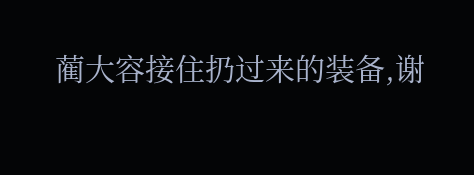蔺大容接住扔过来的装备,谢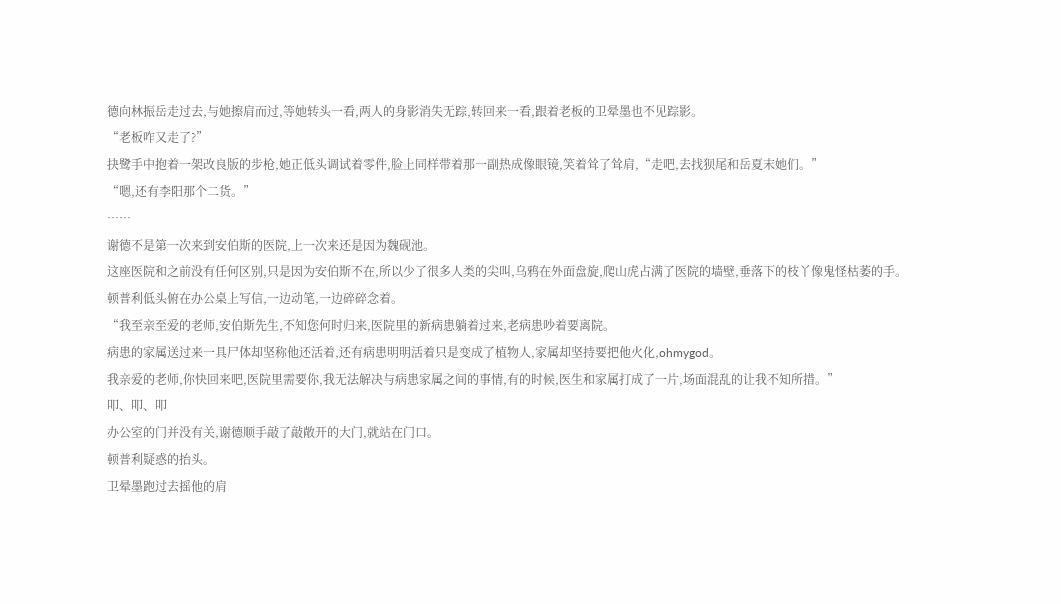德向林振岳走过去,与她擦肩而过,等她转头一看,两人的身影消失无踪,转回来一看,跟着老板的卫晕墨也不见踪影。
“老板咋又走了?”
抉鹭手中抱着一架改良版的步枪,她正低头调试着零件,脸上同样带着那一副热成像眼镜,笑着耸了耸肩,“走吧,去找狈尾和岳夏末她们。”
“嗯,还有李阳那个二货。”
……
谢德不是第一次来到安伯斯的医院,上一次来还是因为魏砚池。
这座医院和之前没有任何区别,只是因为安伯斯不在,所以少了很多人类的尖叫,乌鸦在外面盘旋,爬山虎占满了医院的墙壁,垂落下的枝丫像鬼怪枯萎的手。
顿普利低头俯在办公桌上写信,一边动笔,一边碎碎念着。
“我至亲至爱的老师,安伯斯先生,不知您何时归来,医院里的新病患躺着过来,老病患吵着要离院。
病患的家属送过来一具尸体却坚称他还活着,还有病患明明活着只是变成了植物人,家属却坚持要把他火化,ohmygod。
我亲爱的老师,你快回来吧,医院里需要你,我无法解决与病患家属之间的事情,有的时候,医生和家属打成了一片,场面混乱的让我不知所措。”
叩、叩、叩
办公室的门并没有关,谢德顺手敲了敲敞开的大门,就站在门口。
顿普利疑惑的抬头。
卫晕墨跑过去摇他的肩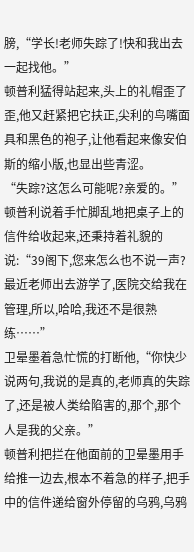膀,“学长!老师失踪了!快和我出去一起找他。”
顿普利猛得站起来,头上的礼帽歪了歪,他又赶紧把它扶正,尖利的鸟嘴面具和黑色的袍子,让他看起来像安伯斯的缩小版,也显出些青涩。
“失踪?这怎么可能呢?亲爱的。”
顿普利说着手忙脚乱地把桌子上的信件给收起来,还秉持着礼貌的说:“39阁下,您来怎么也不说一声?最近老师出去游学了,医院交给我在管理,所以,哈哈,我还不是很熟练……”
卫晕墨着急忙慌的打断他,“你快少说两句,我说的是真的,老师真的失踪了,还是被人类给陷害的,那个,那个人是我的父亲。”
顿普利把拦在他面前的卫晕墨用手给推一边去,根本不着急的样子,把手中的信件递给窗外停留的乌鸦,乌鸦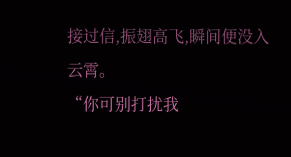接过信,振翅高飞,瞬间便没入云霄。
“你可别打扰我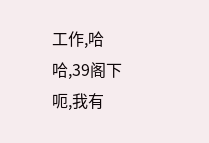工作,哈哈,39阁下呃,我有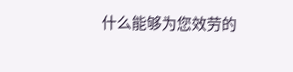什么能够为您效劳的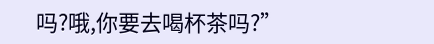吗?哦,你要去喝杯茶吗?”